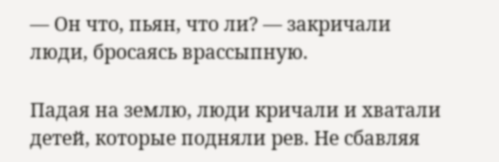— Он что, пьян, что ли? — закричали люди, бросаясь врассыпную.

Падая на землю, люди кричали и хватали детей, которые подняли рев. Не сбавляя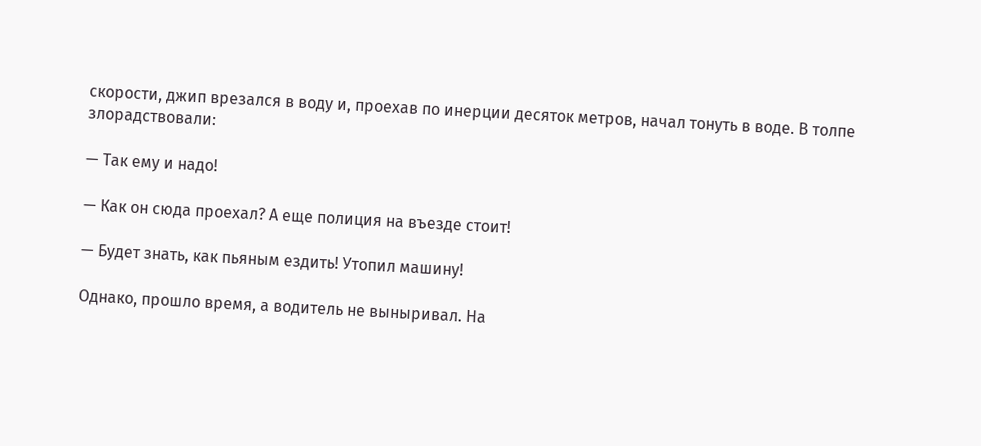скорости, джип врезался в воду и, проехав по инерции десяток метров, начал тонуть в воде. В толпе злорадствовали:

— Так ему и надо!

— Как он сюда проехал? А еще полиция на въезде стоит!

— Будет знать, как пьяным ездить! Утопил машину!

Однако, прошло время, а водитель не выныривал. На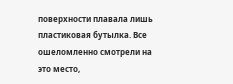поверхности плавала лишь пластиковая бутылка. Все ошеломленно смотрели на это место,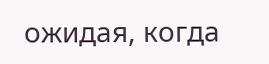ожидая, когда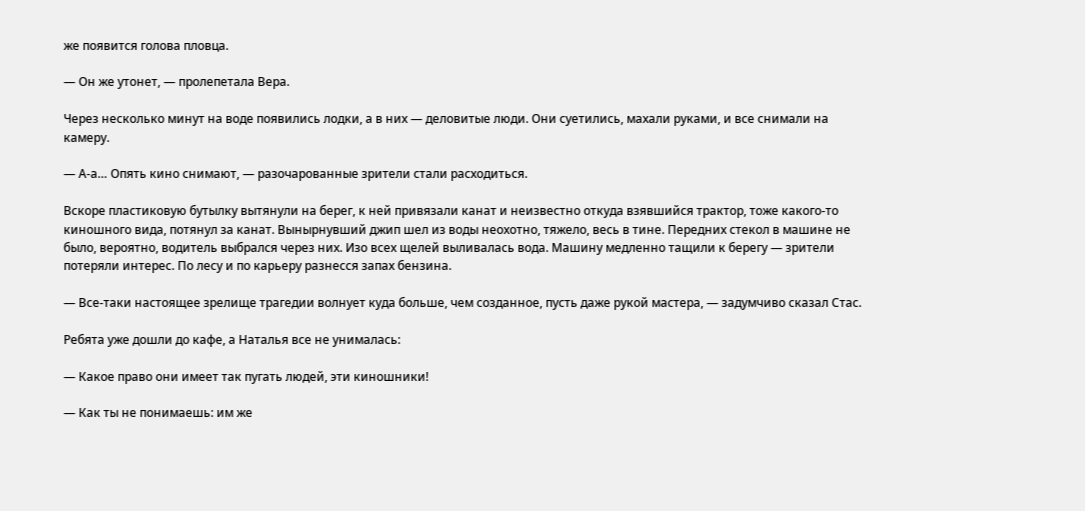же появится голова пловца.

— Он же утонет, — пролепетала Вера.

Через несколько минут на воде появились лодки, а в них — деловитые люди. Они суетились, махали руками, и все снимали на камеру.

— А-а… Опять кино снимают, — разочарованные зрители стали расходиться.

Вскоре пластиковую бутылку вытянули на берег, к ней привязали канат и неизвестно откуда взявшийся трактор, тоже какого-то киношного вида, потянул за канат. Вынырнувший джип шел из воды неохотно, тяжело, весь в тине. Передних стекол в машине не было, вероятно, водитель выбрался через них. Изо всех щелей выливалась вода. Машину медленно тащили к берегу — зрители потеряли интерес. По лесу и по карьеру разнесся запах бензина.

— Все-таки настоящее зрелище трагедии волнует куда больше, чем созданное, пусть даже рукой мастера, — задумчиво сказал Стас.

Ребята уже дошли до кафе, а Наталья все не унималась:

— Какое право они имеет так пугать людей, эти киношники!

— Как ты не понимаешь: им же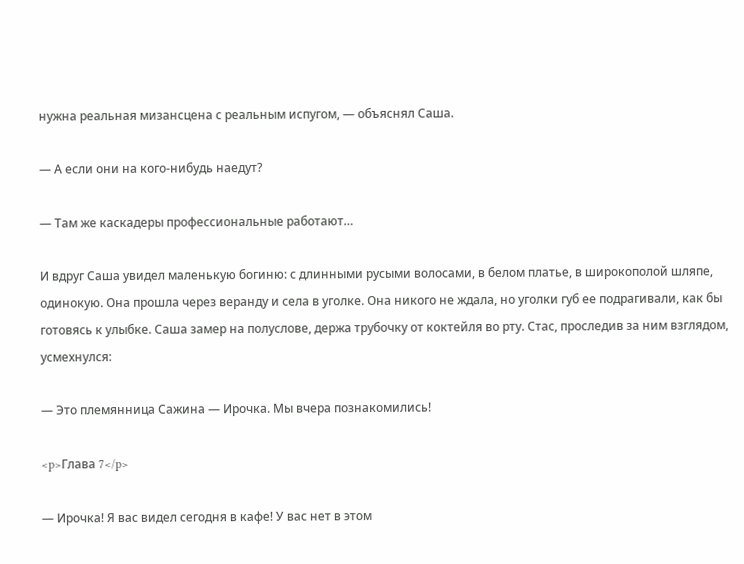нужна реальная мизансцена с реальным испугом, — объяснял Саша.

— А если они на кого-нибудь наедут?

— Там же каскадеры профессиональные работают…

И вдруг Саша увидел маленькую богиню: с длинными русыми волосами, в белом платье, в широкополой шляпе, одинокую. Она прошла через веранду и села в уголке. Она никого не ждала, но уголки губ ее подрагивали, как бы готовясь к улыбке. Саша замер на полуслове, держа трубочку от коктейля во рту. Стас, проследив за ним взглядом, усмехнулся:

— Это племянница Сажина — Ирочка. Мы вчера познакомились!

<p>Глава 7</p>

— Ирочка! Я вас видел сегодня в кафе! У вас нет в этом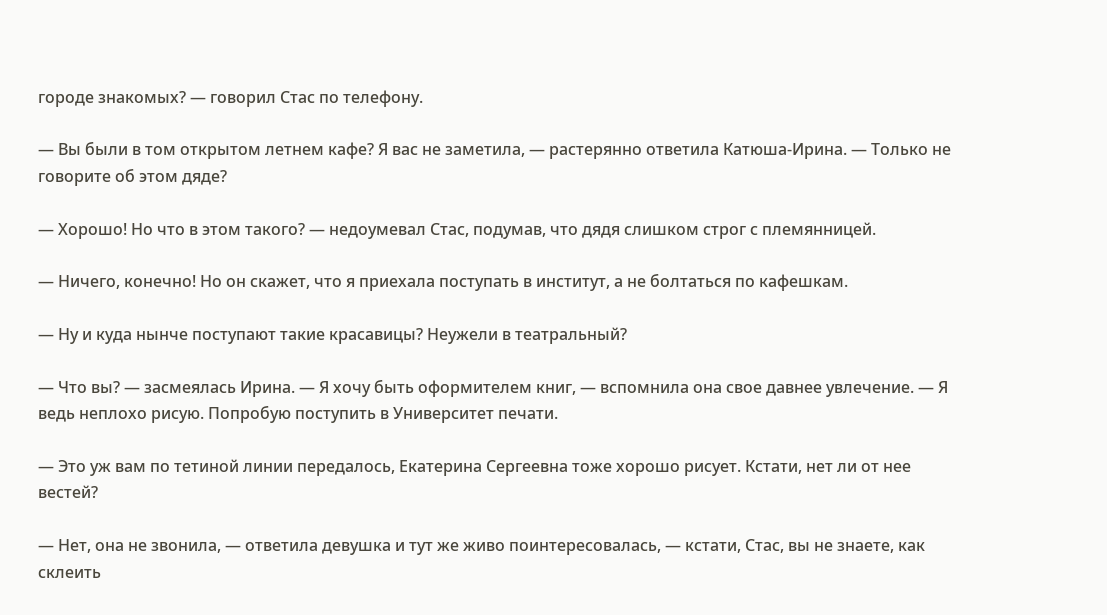городе знакомых? — говорил Стас по телефону.

— Вы были в том открытом летнем кафе? Я вас не заметила, — растерянно ответила Катюша-Ирина. — Только не говорите об этом дяде?

— Хорошо! Но что в этом такого? — недоумевал Стас, подумав, что дядя слишком строг с племянницей.

— Ничего, конечно! Но он скажет, что я приехала поступать в институт, а не болтаться по кафешкам.

— Ну и куда нынче поступают такие красавицы? Неужели в театральный?

— Что вы? — засмеялась Ирина. — Я хочу быть оформителем книг, — вспомнила она свое давнее увлечение. — Я ведь неплохо рисую. Попробую поступить в Университет печати.

— Это уж вам по тетиной линии передалось, Екатерина Сергеевна тоже хорошо рисует. Кстати, нет ли от нее вестей?

— Нет, она не звонила, — ответила девушка и тут же живо поинтересовалась, — кстати, Стас, вы не знаете, как склеить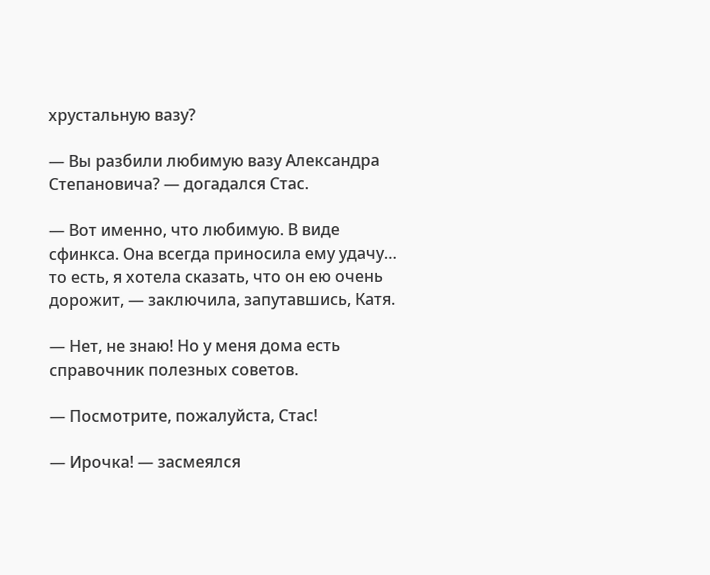хрустальную вазу?

— Вы разбили любимую вазу Александра Степановича? — догадался Стас.

— Вот именно, что любимую. В виде сфинкса. Она всегда приносила ему удачу… то есть, я хотела сказать, что он ею очень дорожит, — заключила, запутавшись, Катя.

— Нет, не знаю! Но у меня дома есть справочник полезных советов.

— Посмотрите, пожалуйста, Стас!

— Ирочка! — засмеялся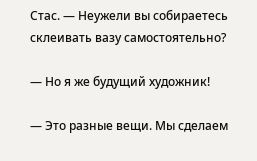Стас. — Неужели вы собираетесь склеивать вазу самостоятельно?

— Но я же будущий художник!

— Это разные вещи. Мы сделаем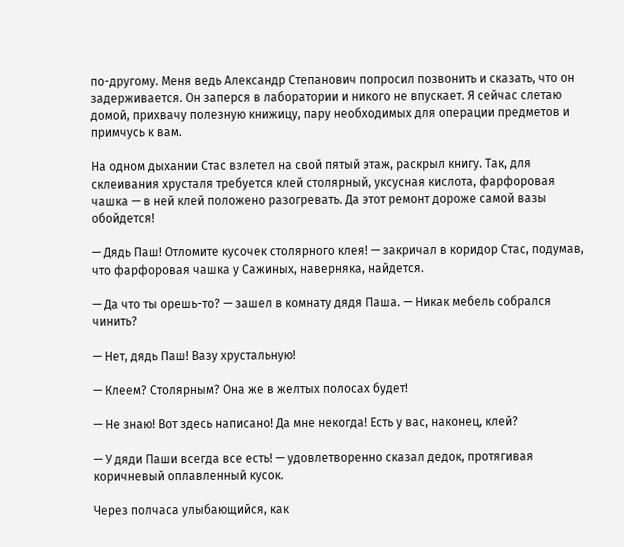по-другому. Меня ведь Александр Степанович попросил позвонить и сказать, что он задерживается. Он заперся в лаборатории и никого не впускает. Я сейчас слетаю домой, прихвачу полезную книжицу, пару необходимых для операции предметов и примчусь к вам.

На одном дыхании Стас взлетел на свой пятый этаж, раскрыл книгу. Так, для склеивания хрусталя требуется клей столярный, уксусная кислота, фарфоровая чашка — в ней клей положено разогревать. Да этот ремонт дороже самой вазы обойдется!

— Дядь Паш! Отломите кусочек столярного клея! — закричал в коридор Стас, подумав, что фарфоровая чашка у Сажиных, наверняка, найдется.

— Да что ты орешь-то? — зашел в комнату дядя Паша. — Никак мебель собрался чинить?

— Нет, дядь Паш! Вазу хрустальную!

— Клеем? Столярным? Она же в желтых полосах будет!

— Не знаю! Вот здесь написано! Да мне некогда! Есть у вас, наконец, клей?

— У дяди Паши всегда все есть! — удовлетворенно сказал дедок, протягивая коричневый оплавленный кусок.

Через полчаса улыбающийся, как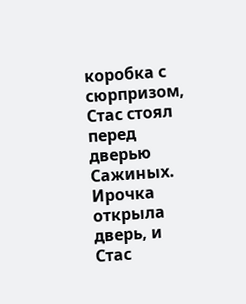коробка с сюрпризом, Стас стоял перед дверью Сажиных. Ирочка открыла дверь, и Стас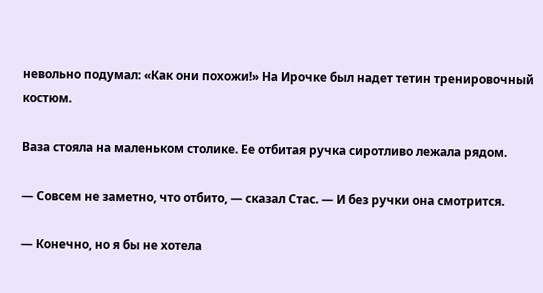невольно подумал: «Как они похожи!» На Ирочке был надет тетин тренировочный костюм.

Ваза стояла на маленьком столике. Ее отбитая ручка сиротливо лежала рядом.

— Совсем не заметно, что отбито, — сказал Стас. — И без ручки она смотрится.

— Конечно, но я бы не хотела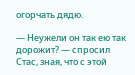огорчать дядю.

— Неужели он так ею так дорожит? — спросил Стас, зная, что с этой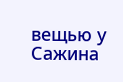вещью у Сажина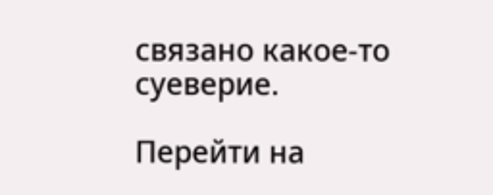связано какое-то суеверие.

Перейти на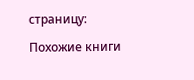страницу:

Похожие книги